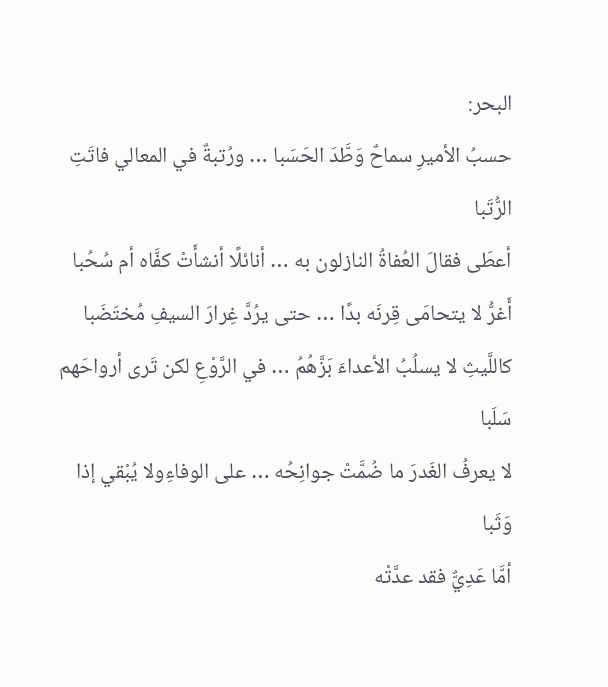البحر:
حسبُ الأميرِ سماحٌ وَطَّدَ الحَسَبا … ورُتبةٌ في المعالي فاتَتِ الرُّتَبا
أعطَى فقالَ العُفاةُ النازلون به … أنائلًا أنشأَتْ كفَّاه أم سُحُبا
أَغرُّ لا يتحامَى قِرنَه بدًا … حتى يرُدَّ غِرارَ السيفِ مُختَضَبا
كاللَّيثِ لا يسلُبُ الأعداءَ بَزَّهُمُ … في الرَّوْعِ لكن تَرى أرواحَهم سَلَبا
لا يعرفُ الغَدرَ ما ضُمَّتْ جوانِحُه … على الوفاءِولا يُبْقي إذا وَثَبا
أمَّا عَدِيٌّ فقد عدَّتْه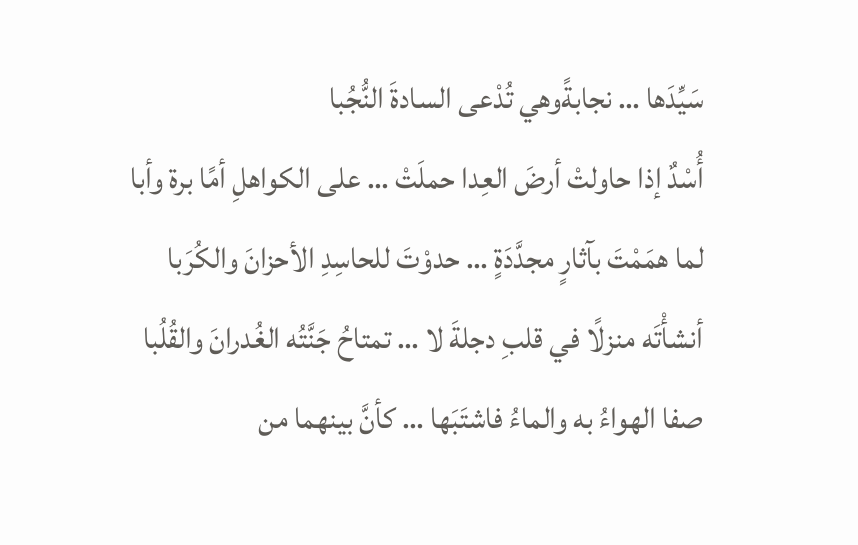سَيِّدَها … نجابةًوهي تُدْعى السادةَ النُّجُبا
أُسْدٌ إذا حاولتْ أرضَ العِدا حملَتْ … على الكواهلِ أمًا برة وأبا
لما همَمْتَ بآثارٍ مجدَّدَةٍ … حدوْتَ للحاسِدِ الأحزانَ والكُرَبا
أنشأْتَه منزلًا في قلبِ دجلةَ لا … تمتاحُ جَنَّتُه الغُدرانَ والقُلُبا
صفا الهواءُ به والماءُ فاشتَبَها … كأنَّ بينهما من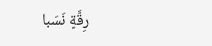رِقَّةٍ نَسَبا